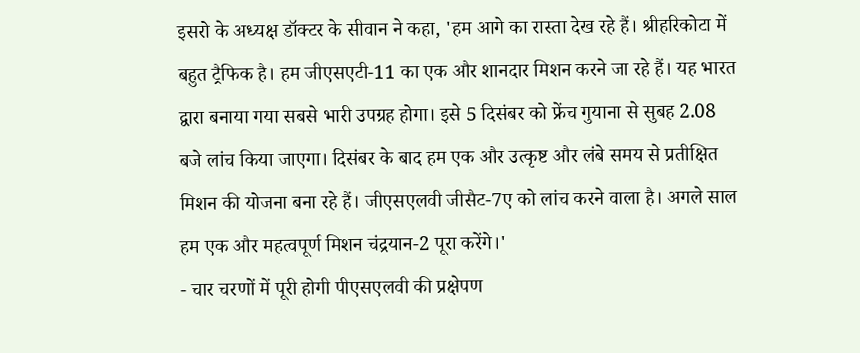इसरो के अध्यक्ष डॉक्टर के सीवान ने कहा, 'हम आगे का रास्ता देख रहे हैं। श्रीहरिकोटा में बहुत ट्रैफिक है। हम जीएसएटी-11 का एक और शानदार मिशन करने जा रहे हैं। यह भारत द्वारा बनाया गया सबसे भारी उपग्रह होगा। इसे 5 दिसंबर को फ्रेंच गुयाना से सुबह 2.08 बजे लांच किया जाएगा। दिसंबर के बाद हम एक और उत्कृष्ट और लंबे समय से प्रतीक्षित मिशन की योजना बना रहे हैं। जीएसएलवी जीसैट-7ए को लांच करने वाला है। अगले साल हम एक और महत्वपूर्ण मिशन चंद्रयान-2 पूरा करेंगे।'
- चार चरणों में पूरी होगी पीएसएलवी की प्रक्षेपण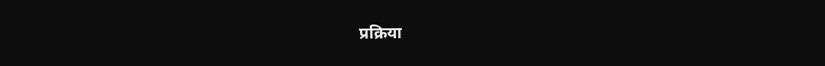प्रक्रिया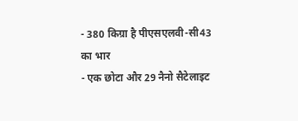- 380 किग्रा है पीएसएलवी-सी43 का भार
- एक छोटा और 29 नैनो सैटेलाइट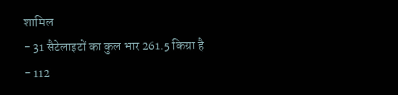शामिल
- 31 सैटेलाइटों का कुल भार 261.5 किग्रा है
- 112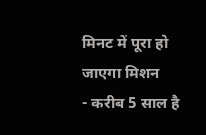मिनट में पूरा हो जाएगा मिशन
- करीब 5 साल है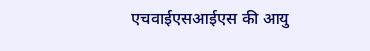एचवाईएसआईएस की आयु